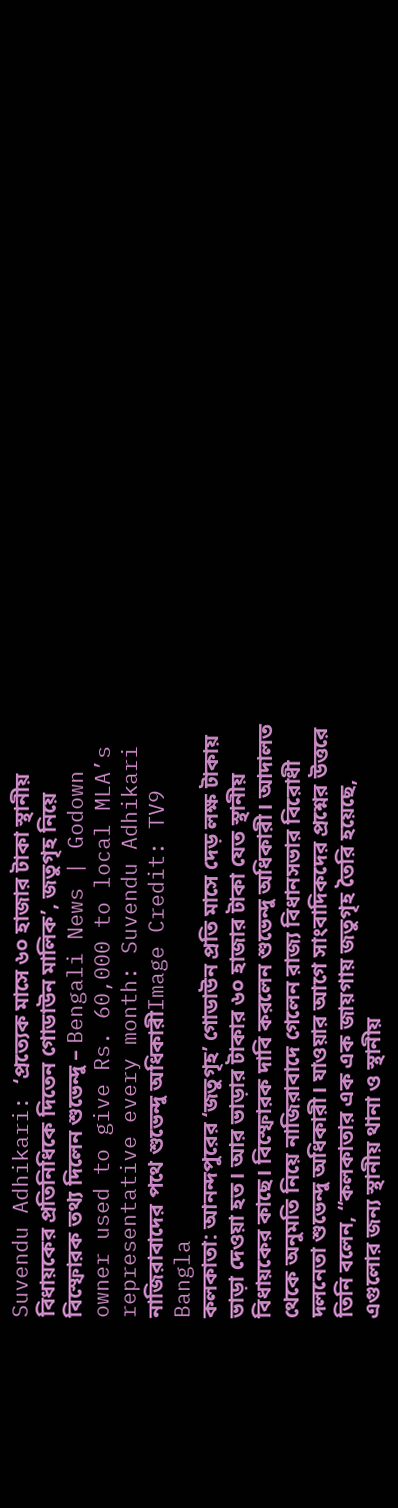Suvendu Adhikari: ‘প্রত্যেক মাসে ৬০ হাজার টাকা স্থানীয় বিধায়কের প্রতিনিধিকে দিতেন গোডাউন মালিক’, জতুগৃহ নিয়ে বিস্ফোরক তথ্য দিলেন শুভেন্দু – Bengali News | Godown owner used to give Rs. 60,000 to local MLA’s representative every month: Suvendu Adhikari
নাজিরাবাদের পথে শুভেন্দু অধিকারীImage Credit: TV9 Bangla
কলকাতা: আনন্দপুরের ‘জতুগৃহ’ গোডাউন প্রতি মাসে দেড় লক্ষ টাকায় ভাড়া দেওয়া হত। আর ভাড়ার টাকার ৬০ হাজার টাকা যেত স্থানীয় বিধায়কের কাছে। বিস্ফোরক দাবি করলেন শুভেন্দু অধিকারী। আদালত থেকে অনুমতি নিয়ে নাজিরাবাদে গেলেন রাজ্য বিধানসভার বিরোধী দলনেতা শুভেন্দু অধিকারী। যাওয়ার আগে সাংবাদিকদের প্রশ্নের উত্তরে তিনি বলেন, “কলকাতার এক এক জায়গায় জতুগৃহ তৈরি হয়েছে, এগুলোর জন্য স্থানীয় থানা ও স্থানীয়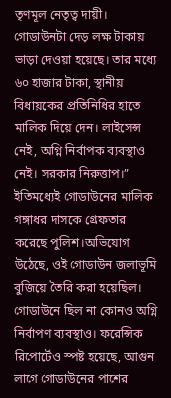তৃণমূল নেতৃত্ব দায়ী। গোডাউনটা দেড় লক্ষ টাকায় ভাড়া দেওয়া হয়েছে। তার মধ্যে ৬০ হাজার টাকা, স্থানীয় বিধায়কের প্রতিনিধির হাতে মালিক দিয়ে দেন। লাইসেন্স নেই, অগ্নি নির্বাপক ব্যবস্থাও নেই। সরকার নিরুত্তাপ।”
ইতিমধ্যেই গোডাউনের মালিক গঙ্গাধর দাসকে গ্রেফতার করেছে পুলিশ।অভিযোগ উঠেছে, ওই গোডাউন জলাভূমি বুজিয়ে তৈরি করা হয়েছিল। গোডাউনে ছিল না কোনও অগ্নি নির্বাপণ ব্যবস্থাও। ফরেন্সিক রিপোর্টেও স্পষ্ট হয়েছে, আগুন লাগে গোডাউনের পাশের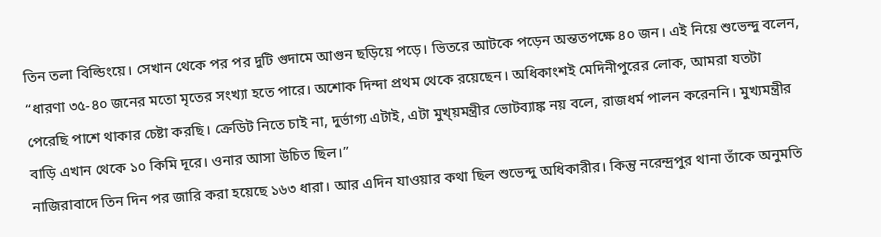তিন তলা বিল্ডিংয়ে। সেখান থেকে পর পর দুটি গুদামে আগুন ছড়িয়ে পড়ে। ভিতরে আটকে পড়েন অন্ততপক্ষে ৪০ জন। এই নিয়ে শুভেন্দু বলেন, “ধারণা ৩৫-৪০ জনের মতো মৃতের সংখ্যা হতে পারে। অশোক দিন্দা প্রথম থেকে রয়েছেন। অধিকাংশই মেদিনীপুরের লোক, আমরা যতটা পেরেছি পাশে থাকার চেষ্টা করছি। ক্রেডিট নিতে চাই না, দুর্ভাগ্য এটাই, এটা মুখ্য়মন্ত্রীর ভোটব্যাঙ্ক নয় বলে, রাজধর্ম পালন করেননি। মুখ্যমন্ত্রীর বাড়ি এখান থেকে ১০ কিমি দূরে। ওনার আসা উচিত ছিল।”
নাজিরাবাদে তিন দিন পর জারি করা হয়েছে ১৬৩ ধারা। আর এদিন যাওয়ার কথা ছিল শুভেন্দু অধিকারীর। কিন্তু নরেন্দ্রপুর থানা তাঁকে অনুমতি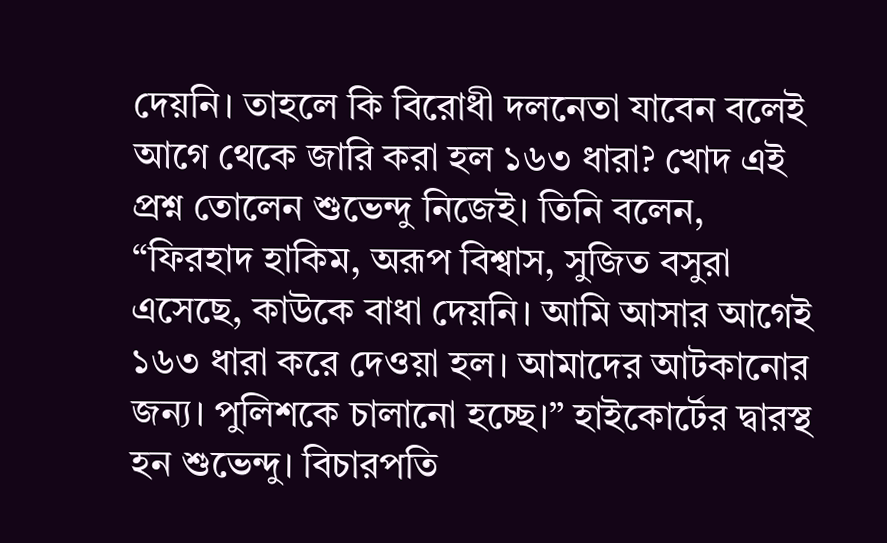দেয়নি। তাহলে কি বিরোধী দলনেতা যাবেন বলেই আগে থেকে জারি করা হল ১৬৩ ধারা? খোদ এই প্রশ্ন তোলেন শুভেন্দু নিজেই। তিনি বলেন, “ফিরহাদ হাকিম, অরূপ বিশ্বাস, সুজিত বসুরা এসেছে, কাউকে বাধা দেয়নি। আমি আসার আগেই ১৬৩ ধারা করে দেওয়া হল। আমাদের আটকানোর জন্য। পুলিশকে চালানো হচ্ছে।” হাইকোর্টের দ্বারস্থ হন শুভেন্দু। বিচারপতি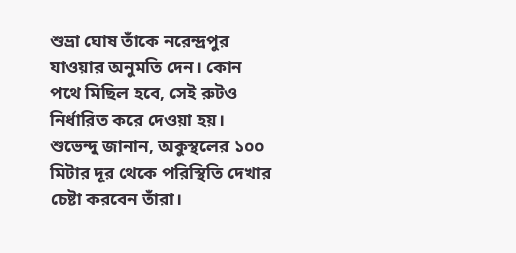শুভ্রা ঘোষ তাঁকে নরেন্দ্রপুর যাওয়ার অনুমতি দেন। কোন পথে মিছিল হবে, সেই রুটও নির্ধারিত করে দেওয়া হয়। শুভেন্দু জানান, অকুস্থলের ১০০ মিটার দূর থেকে পরিস্থিতি দেখার চেষ্টা করবেন তাঁরা।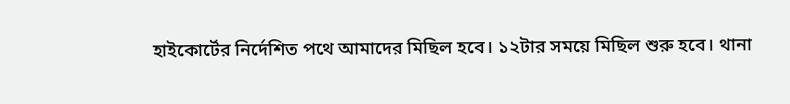হাইকোর্টের নির্দেশিত পথে আমাদের মিছিল হবে। ১২টার সময়ে মিছিল শুরু হবে। থানা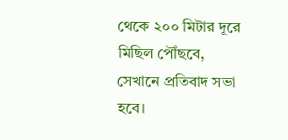থেকে ২০০ মিটার দূরে মিছিল পৌঁছবে, সেখানে প্রতিবাদ সভা হবে।